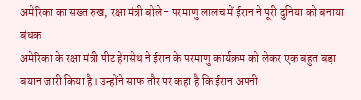अमेरिका का सख्त रुख, रक्षा मंत्री बोले- परमाणु लालच में ईरान ने पूरी दुनिया को बनाया बंधक
अमेरिका के रक्षा मंत्री पीट हेगसेथ ने ईरान के परमाणु कार्यक्रम को लेकर एक बहुत बड़ा बयान जारी किया है। उन्होंने साफ तौर पर कहा है कि ईरान अपनी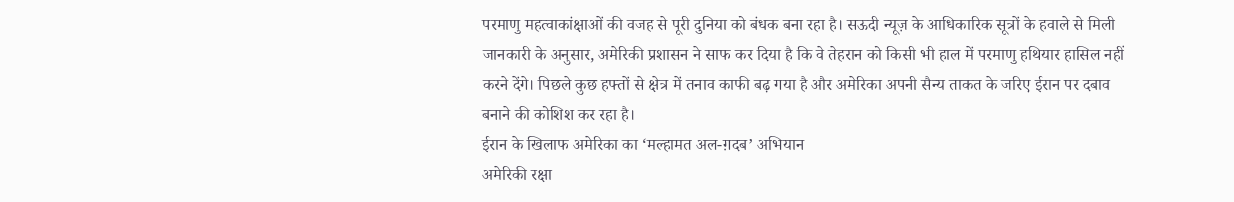परमाणु महत्वाकांक्षाओं की वजह से पूरी दुनिया को बंधक बना रहा है। सऊदी न्यूज़ के आधिकारिक सूत्रों के हवाले से मिली जानकारी के अनुसार, अमेरिकी प्रशासन ने साफ कर दिया है कि वे तेहरान को किसी भी हाल में परमाणु हथियार हासिल नहीं करने देंगे। पिछले कुछ हफ्तों से क्षेत्र में तनाव काफी बढ़ गया है और अमेरिका अपनी सैन्य ताकत के जरिए ईरान पर दबाव बनाने की कोशिश कर रहा है।
ईरान के खिलाफ अमेरिका का ‘मल्हामत अल-ग़दब’ अभियान
अमेरिकी रक्षा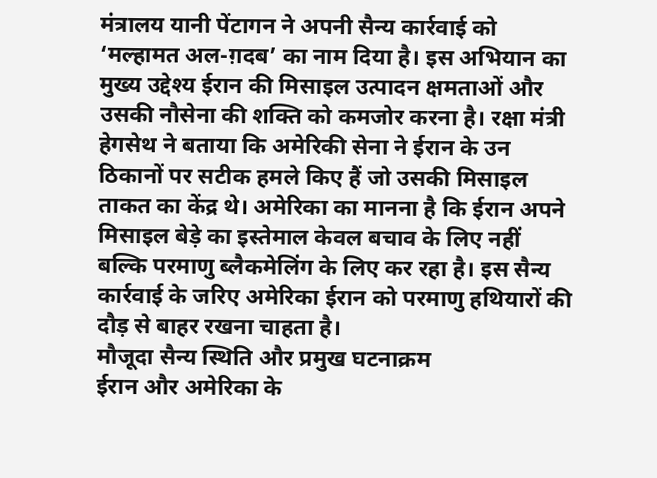मंत्रालय यानी पेंटागन ने अपनी सैन्य कार्रवाई को ‘मल्हामत अल-ग़दब’ का नाम दिया है। इस अभियान का मुख्य उद्देश्य ईरान की मिसाइल उत्पादन क्षमताओं और उसकी नौसेना की शक्ति को कमजोर करना है। रक्षा मंत्री हेगसेथ ने बताया कि अमेरिकी सेना ने ईरान के उन ठिकानों पर सटीक हमले किए हैं जो उसकी मिसाइल ताकत का केंद्र थे। अमेरिका का मानना है कि ईरान अपने मिसाइल बेड़े का इस्तेमाल केवल बचाव के लिए नहीं बल्कि परमाणु ब्लैकमेलिंग के लिए कर रहा है। इस सैन्य कार्रवाई के जरिए अमेरिका ईरान को परमाणु हथियारों की दौड़ से बाहर रखना चाहता है।
मौजूदा सैन्य स्थिति और प्रमुख घटनाक्रम
ईरान और अमेरिका के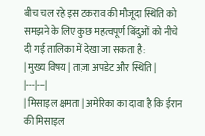बीच चल रहे इस टकराव की मौजूदा स्थिति को समझने के लिए कुछ महत्वपूर्ण बिंदुओं को नीचे दी गई तालिका में देखा जा सकता है:
| मुख्य विषय | ताज़ा अपडेट और स्थिति |
|---|---|
| मिसाइल क्षमता | अमेरिका का दावा है कि ईरान की मिसाइल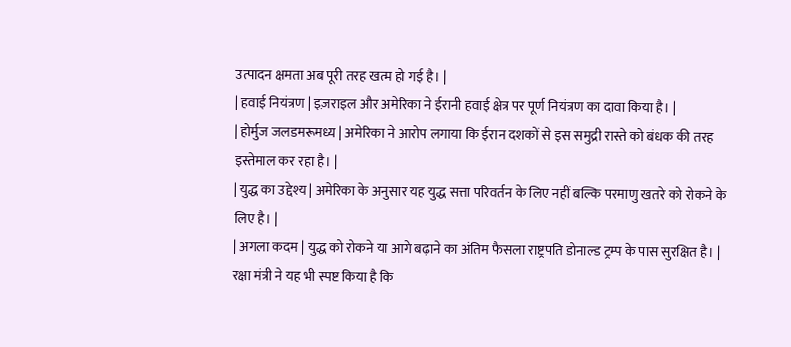उत्पादन क्षमता अब पूरी तरह खत्म हो गई है। |
| हवाई नियंत्रण | इज़राइल और अमेरिका ने ईरानी हवाई क्षेत्र पर पूर्ण नियंत्रण का दावा किया है। |
| होर्मुज जलडमरूमध्य | अमेरिका ने आरोप लगाया कि ईरान दशकों से इस समुद्री रास्ते को बंधक की तरह इस्तेमाल कर रहा है। |
| युद्ध का उद्देश्य | अमेरिका के अनुसार यह युद्ध सत्ता परिवर्तन के लिए नहीं बल्कि परमाणु खतरे को रोकने के लिए है। |
| अगला कदम | युद्ध को रोकने या आगे बढ़ाने का अंतिम फैसला राष्ट्रपति डोनाल्ड ट्रम्प के पास सुरक्षित है। |
रक्षा मंत्री ने यह भी स्पष्ट किया है कि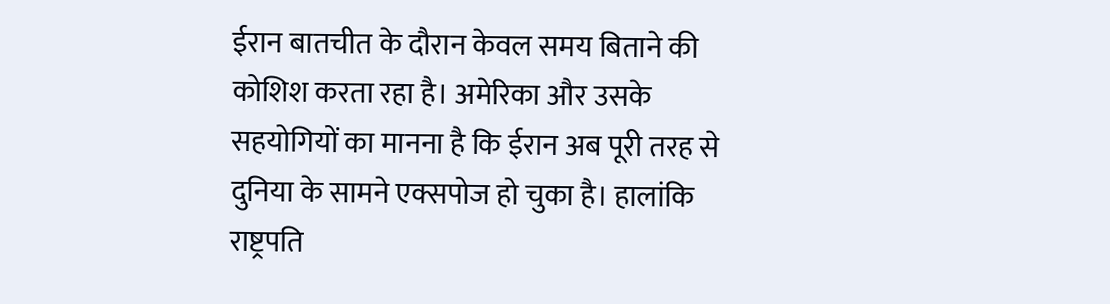ईरान बातचीत के दौरान केवल समय बिताने की कोशिश करता रहा है। अमेरिका और उसके सहयोगियों का मानना है कि ईरान अब पूरी तरह से दुनिया के सामने एक्सपोज हो चुका है। हालांकि राष्ट्रपति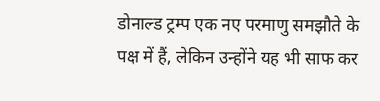डोनाल्ड ट्रम्प एक नए परमाणु समझौते के पक्ष में हैं, लेकिन उन्होंने यह भी साफ कर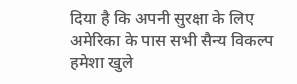दिया है कि अपनी सुरक्षा के लिए अमेरिका के पास सभी सैन्य विकल्प हमेशा खुले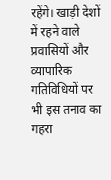रहेंगे। खाड़ी देशों में रहने वाले प्रवासियों और व्यापारिक गतिविधियों पर भी इस तनाव का गहरा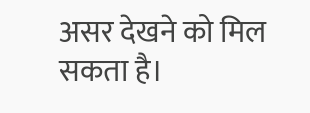असर देखने को मिल सकता है।